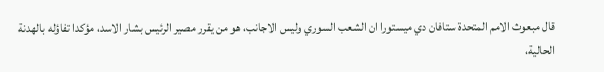قال مبعوث الامم المتحدة ستافان دي ميستورا ان الشعب السوري وليس الاجانب، هو من يقرر مصير الرئيس بشار الاسد، مؤكدا تفاؤله بالهدنة الحالية،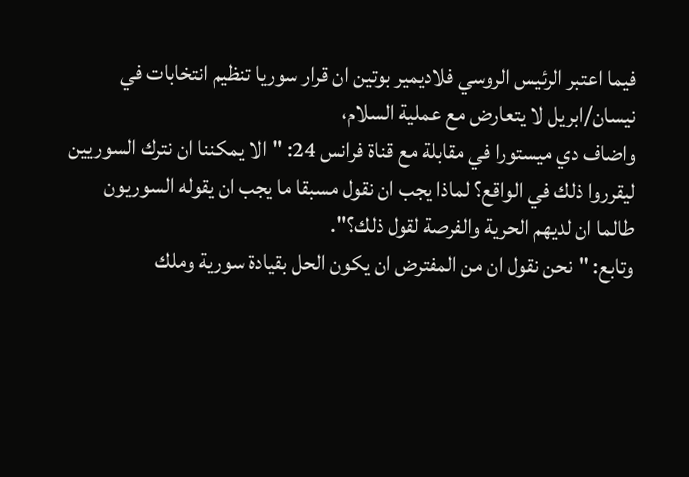فيما اعتبر الرئيس الروسي فلاديمير بوتين ان قرار سوريا تنظيم انتخابات في نيسان/ابريل لا يتعارض مع عملية السلام،
واضاف دي ميستورا في مقابلة مع قناة فرانس 24: "الا يمكننا ان نترك السوريين ليقرروا ذلك في الواقع؟ لماذا يجب ان نقول مسبقا ما يجب ان يقوله السوريون طالما ان لديهم الحرية والفرصة لقول ذلك؟".
وتابع: "نحن نقول ان من المفترض ان يكون الحل بقيادة سورية وملك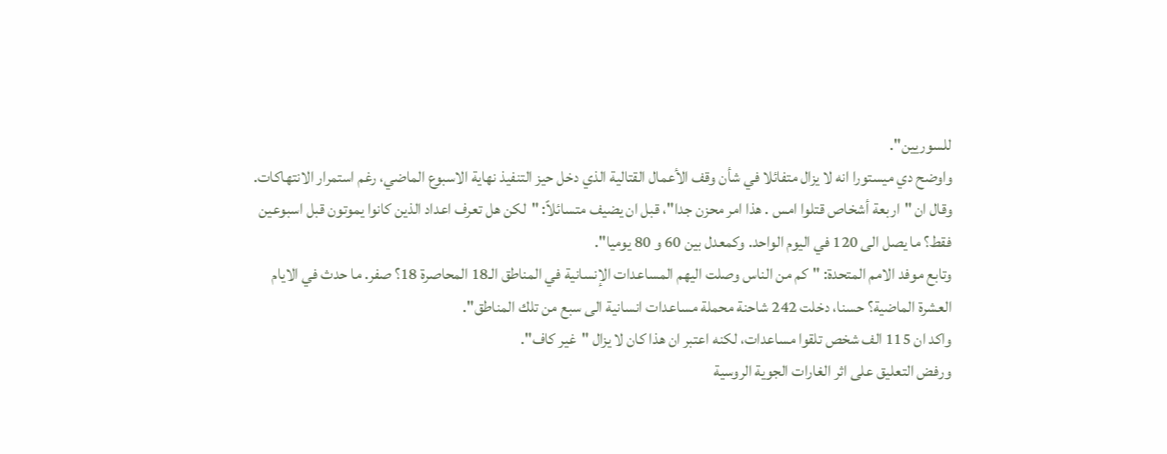للسوريين".
واوضح دي ميستورا انه لا يزال متفائلا في شأن وقف الأعمال القتالية الذي دخل حيز التنفيذ نهاية الاسبوع الماضي، رغم استمرار الانتهاكات.
وقال ان "اربعة أشخاص قتلوا امس . هذا امر محزن جدا"، قبل ان يضيف متسائلاً: "لكن هل تعرف اعداد الذين كانوا يموتون قبل اسبوعين فقط؟ ما يصل الى 120 في اليوم الواحد. وكمعدل بين 60 و 80 يوميا".
وتابع موفد الامم المتحدة: "كم من الناس وصلت اليهم المساعدات الإنسانية في المناطق الـ18 المحاصرة 18؟ صفر. ما حدث في الايام العشرة الماضية؟ حسنا، دخلت 242 شاحنة محملة مساعدات انسانية الى سبع من تلك المناطق".
واكد ان 115 الف شخص تلقوا مساعدات، لكنه اعتبر ان هذا كان لا يزال "غير كاف".
ورفض التعليق على اثر الغارات الجوية الروسية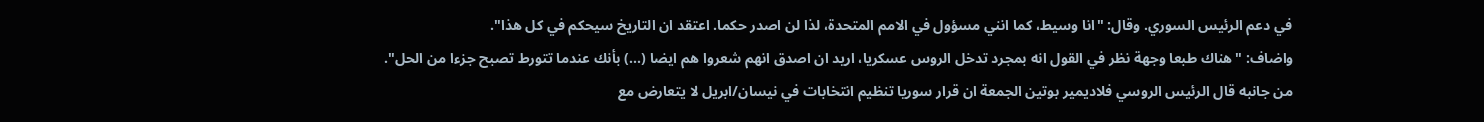في دعم الرئيس السوري. وقال: "انا وسيط، كما انني مسؤول في الامم المتحدة، لذا لن اصدر حكما. اعتقد ان التاريخ سيحكم في كل هذا".
واضاف: "هناك طبعا وجهة نظر في القول انه بمجرد تدخل الروس عسكريا، اريد ان اصدق انهم شعروا هم ايضا (...) بأنك عندما تتورط تصبح جزءا من الحل".
من جانبه قال الرئيس الروسي فلاديمير بوتين الجمعة ان قرار سوريا تنظيم انتخابات في نيسان/ابريل لا يتعارض مع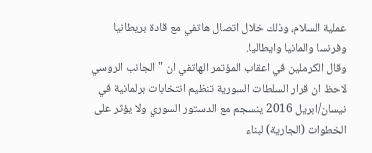عملية السلام، وذلك خلال اتصال هاتفي مع قادة بريطانيا وفرنسا والمانيا وايطاليا.
وقال الكرملين في اعقاب المؤتمر الهاتفي ان "الجانب الروسي لاحظ ان قرار السلطات السورية تنظيم انتخابات برلمانية في نيسان/ابريل 2016 ينسجم مع الدستور السوري ولا يؤثر على الخطوات (الجارية) لبناء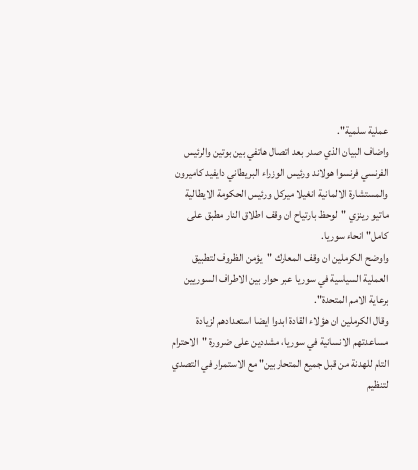عملية سلمية".
واضاف البيان الذي صدر بعد اتصال هاتفي بين بوتين والرئيس الفرنسي فرنسوا هولاند ورئيس الوزراء البريطاني دايفيد كاميرون والمستشارة الالمانية انغيلا ميركل ورئيس الحكومة الايطالية ماتيو رينزي "لوحظ بارتياح ان وقف اطلاق النار مطبق على كامل" انحاء سوريا.
واوضح الكرملين ان وقف المعارك "يؤمن الظروف لتطبيق العملية السياسية في سوريا عبر حوار بين الاطراف السوريين برعاية الامم المتحدة".
وقال الكرملين ان هؤلاء القادة ابدوا ايضا استعدادهم لزيادة مساعدتهم الانسانية في سوريا، مشددين على ضرورة "الاحترام التام للهدنة من قبل جميع المتحاربين" مع الاستمرار في التصدي لتنظيم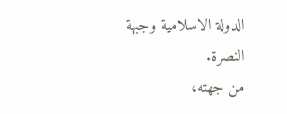الدولة الاسلامية وجبهة النصرة.
من جهته،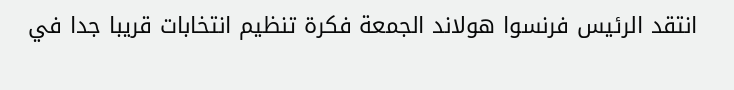انتقد الرئيس فرنسوا هولاند الجمعة فكرة تنظيم انتخابات قريبا جدا في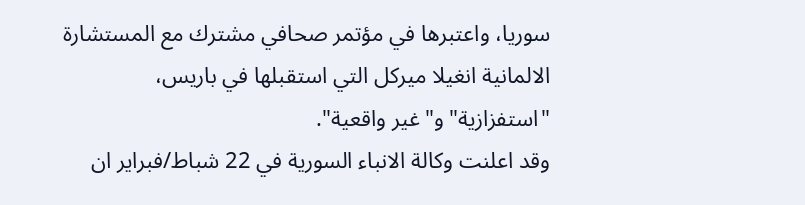سوريا، واعتبرها في مؤتمر صحافي مشترك مع المستشارة الالمانية انغيلا ميركل التي استقبلها في باريس، "استفزازية" و"غير واقعية".
وقد اعلنت وكالة الانباء السورية في 22 شباط/فبراير ان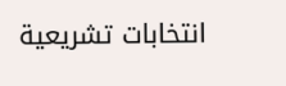انتخابات تشريعية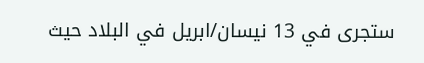ستجرى في 13 نيسان/ابريل في البلاد حيث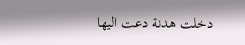دخلت هدنة دعت اليها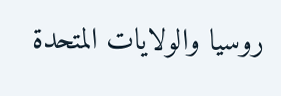روسيا والولايات المتحدة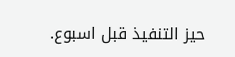حيز التنفيذ قبل اسبوع.